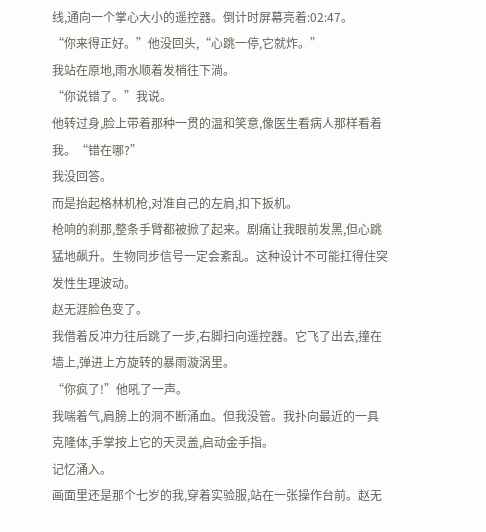线,通向一个掌心大小的遥控器。倒计时屏幕亮着:02:47。
“你来得正好。”他没回头,“心跳一停,它就炸。”
我站在原地,雨水顺着发梢往下淌。
“你说错了。”我说。
他转过身,脸上带着那种一贯的温和笑意,像医生看病人那样看着我。“错在哪?”
我没回答。
而是抬起格林机枪,对准自己的左肩,扣下扳机。
枪响的刹那,整条手臂都被掀了起来。剧痛让我眼前发黑,但心跳猛地飙升。生物同步信号一定会紊乱。这种设计不可能扛得住突发性生理波动。
赵无涯脸色变了。
我借着反冲力往后跳了一步,右脚扫向遥控器。它飞了出去,撞在墙上,弹进上方旋转的暴雨漩涡里。
“你疯了!”他吼了一声。
我喘着气,肩膀上的洞不断涌血。但我没管。我扑向最近的一具克隆体,手掌按上它的天灵盖,启动金手指。
记忆涌入。
画面里还是那个七岁的我,穿着实验服,站在一张操作台前。赵无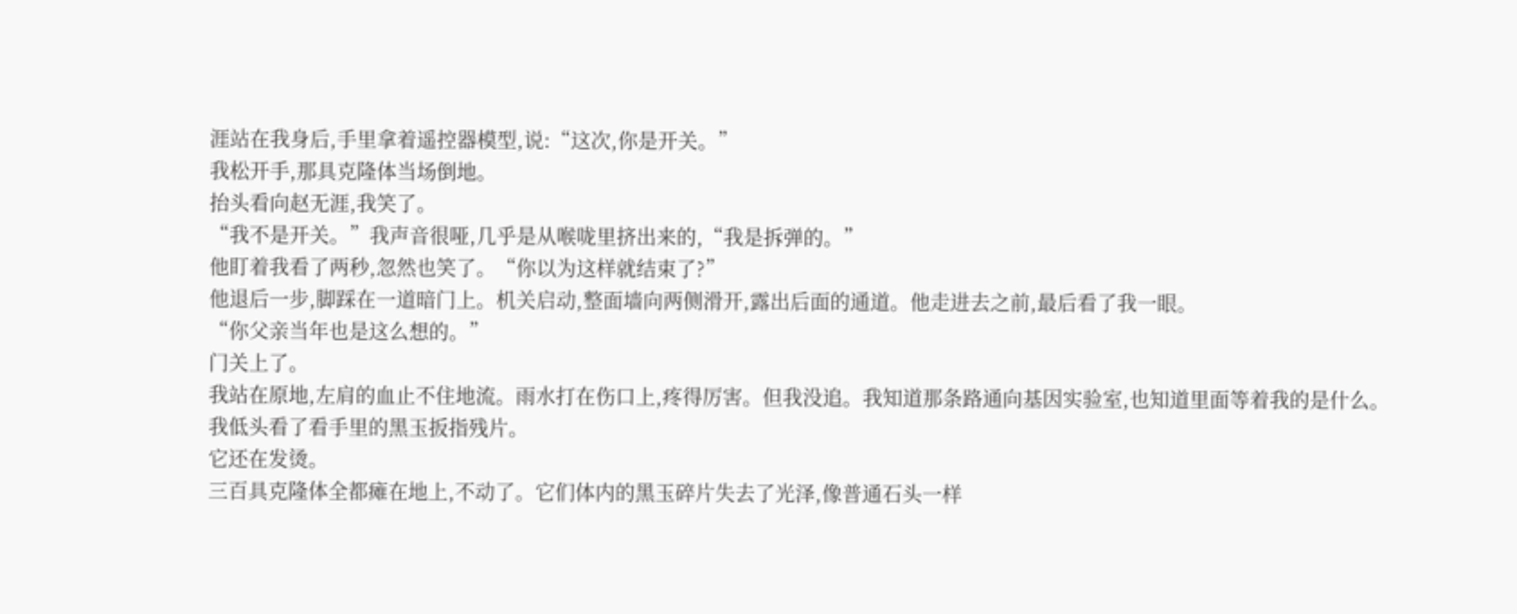涯站在我身后,手里拿着遥控器模型,说:“这次,你是开关。”
我松开手,那具克隆体当场倒地。
抬头看向赵无涯,我笑了。
“我不是开关。”我声音很哑,几乎是从喉咙里挤出来的,“我是拆弹的。”
他盯着我看了两秒,忽然也笑了。“你以为这样就结束了?”
他退后一步,脚踩在一道暗门上。机关启动,整面墙向两侧滑开,露出后面的通道。他走进去之前,最后看了我一眼。
“你父亲当年也是这么想的。”
门关上了。
我站在原地,左肩的血止不住地流。雨水打在伤口上,疼得厉害。但我没追。我知道那条路通向基因实验室,也知道里面等着我的是什么。
我低头看了看手里的黑玉扳指残片。
它还在发烫。
三百具克隆体全都瘫在地上,不动了。它们体内的黑玉碎片失去了光泽,像普通石头一样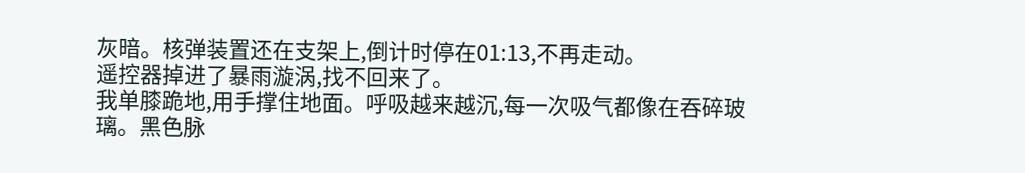灰暗。核弹装置还在支架上,倒计时停在01:13,不再走动。
遥控器掉进了暴雨漩涡,找不回来了。
我单膝跪地,用手撑住地面。呼吸越来越沉,每一次吸气都像在吞碎玻璃。黑色脉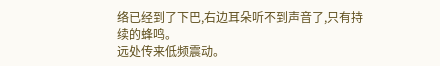络已经到了下巴,右边耳朵听不到声音了,只有持续的蜂鸣。
远处传来低频震动。